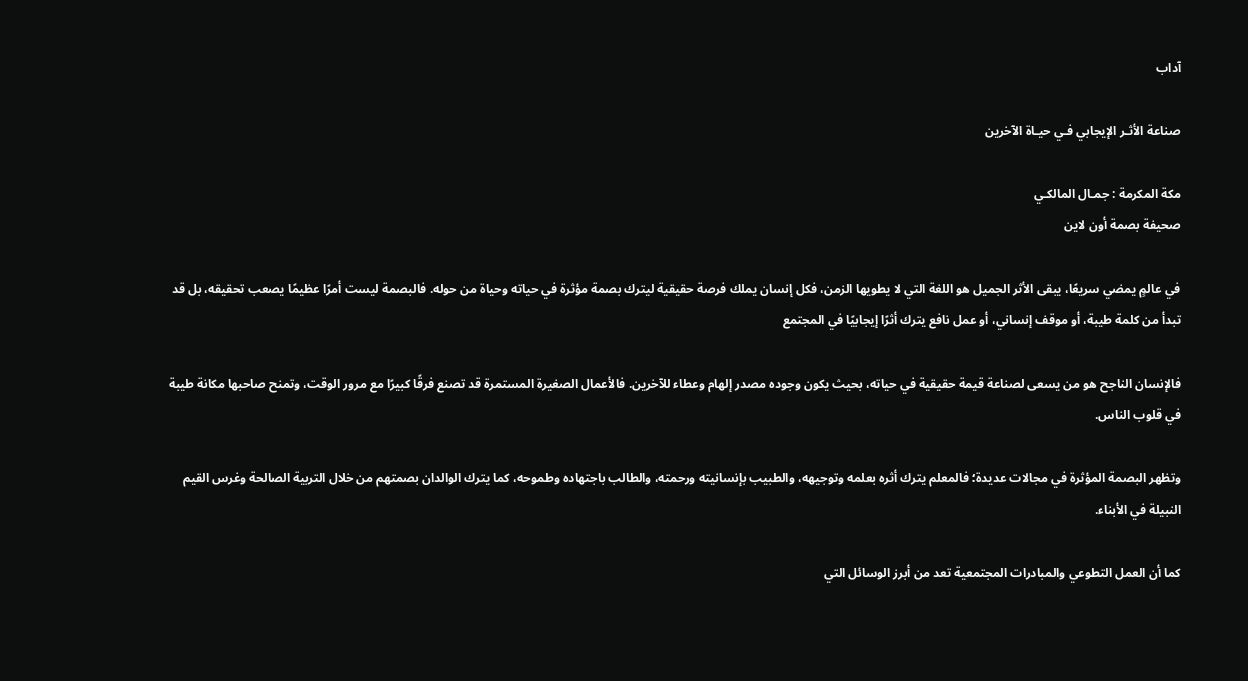آداب

صناعة الأثـر الإيجابي فـي حيـاة الآخرين

مكة المكرمة : جمـال المالكـي
صحيفة بصمة أون لاين

في عالمٍ يمضي سريعًا، يبقى الأثر الجميل هو اللغة التي لا يطويها الزمن، فكل إنسان يملك فرصة حقيقية ليترك بصمة مؤثرة في حياته وحياة من حوله. فالبصمة ليست أمرًا عظيمًا يصعب تحقيقه، بل قد تبدأ من كلمة طيبة، أو موقف إنساني، أو عمل نافع يترك أثرًا إيجابيًا في المجتمع

فالإنسان الناجح هو من يسعى لصناعة قيمة حقيقية في حياته، بحيث يكون وجوده مصدر إلهام وعطاء للآخرين. فالأعمال الصغيرة المستمرة قد تصنع فرقًا كبيرًا مع مرور الوقت، وتمنح صاحبها مكانة طيبة في قلوب الناس.

وتظهر البصمة المؤثرة في مجالات عديدة؛ فالمعلم يترك أثره بعلمه وتوجيهه، والطبيب بإنسانيته ورحمته، والطالب باجتهاده وطموحه، كما يترك الوالدان بصمتهم من خلال التربية الصالحة وغرس القيم النبيلة في الأبناء.

كما أن العمل التطوعي والمبادرات المجتمعية تعد من أبرز الوسائل التي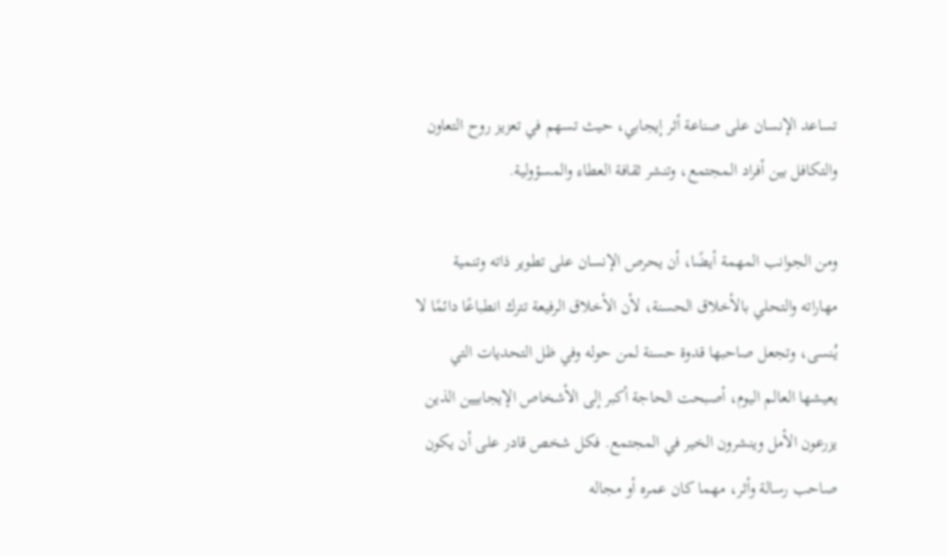تساعد الإنسان على صناعة أثر إيجابي، حيث تسهم في تعزيز روح التعاون والتكافل بين أفراد المجتمع، وتنشر ثقافة العطاء والمسؤولية.

ومن الجوانب المهمة أيضًا، أن يحرص الإنسان على تطوير ذاته وتنمية مهاراته والتحلي بالأخلاق الحسنة، لأن الأخلاق الرفيعة تترك انطباعًا دائمًا لا يُنسى، وتجعل صاحبها قدوة حسنة لمن حوله وفي ظل التحديات التي يعيشها العالم اليوم، أصبحت الحاجة أكبر إلى الأشخاص الإيجابيين الذين يزرعون الأمل وينشرون الخير في المجتمع. فكل شخص قادر على أن يكون صاحب رسالة وأثر، مهما كان عمره أو مجاله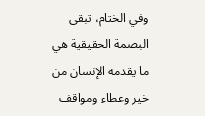وفي الختام، تبقى البصمة الحقيقية هي ما يقدمه الإنسان من خير وعطاء ومواقف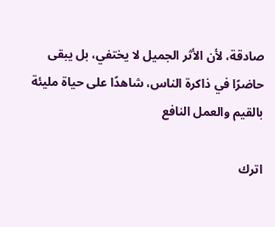صادقة، لأن الأثر الجميل لا يختفي، بل يبقى حاضرًا في ذاكرة الناس، شاهدًا على حياة مليئة بالقيم والعمل النافع

اترك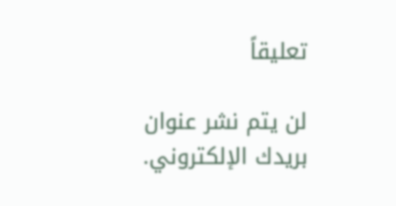تعليقاً

لن يتم نشر عنوان بريدك الإلكتروني.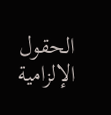الحقول الإلزامية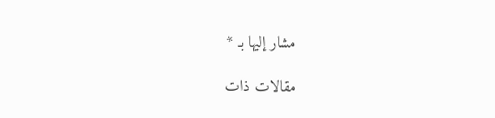مشار إليها بـ *

مقالات ذات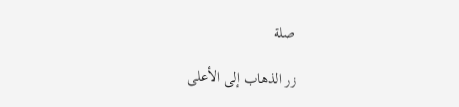صلة

زر الذهاب إلى الأعلى